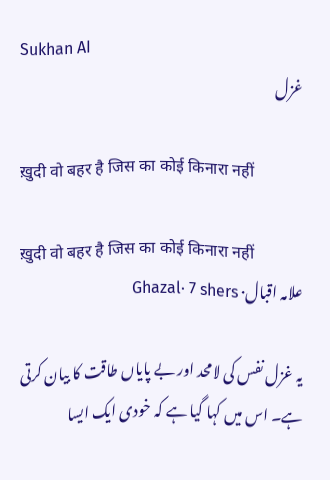Sukhan AI
غزل

ख़ुदी वो बहर है जिस का कोई किनारा नहीं

ख़ुदी वो बहर है जिस का कोई किनारा नहीं
علامہ اقبال· Ghazal· 7 shers

یہ غزل نفس کی لامحد اور بے پایاں طاقت کا بیان کرتی ہے۔ اس میں کہا گیا ہے کہ خودی ایک ایسا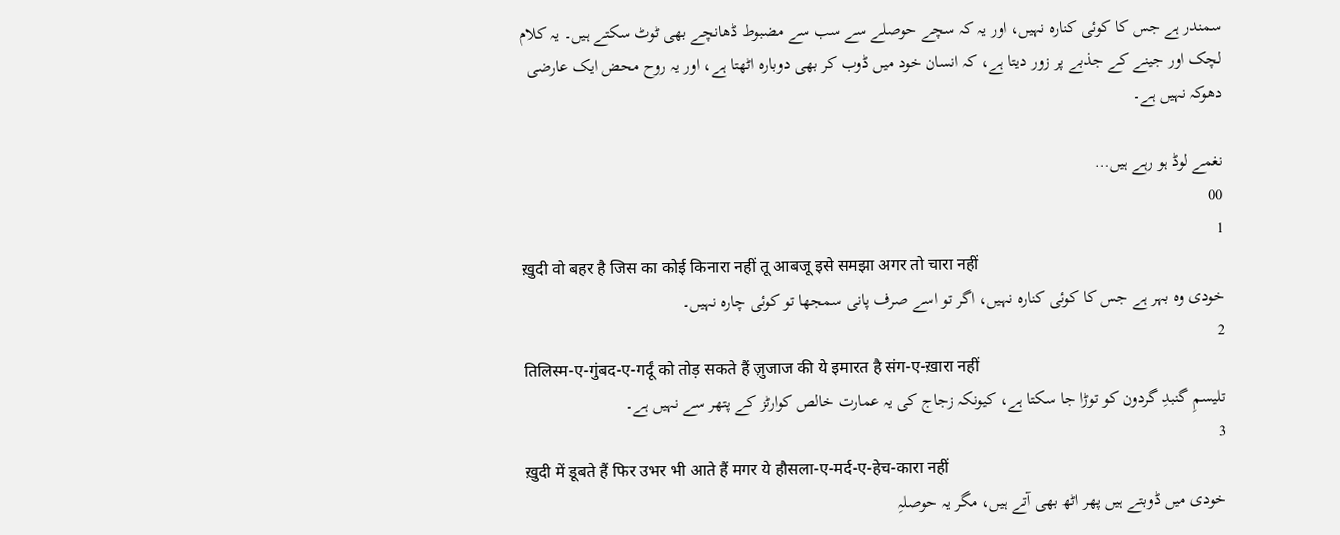سمندر ہے جس کا کوئی کنارہ نہیں، اور یہ کہ سچے حوصلے سے سب سے مضبوط ڈھانچے بھی ٹوٹ سکتے ہیں۔ یہ کلام لچک اور جینے کے جذبے پر زور دیتا ہے، کہ انسان خود میں ڈوب کر بھی دوبارہ اٹھتا ہے، اور یہ روح محض ایک عارضی دھوکہ نہیں ہے۔

نغمے لوڈ ہو رہے ہیں…
00
1
ख़ुदी वो बहर है जिस का कोई किनारा नहीं तू आबजू इसे समझा अगर तो चारा नहीं
خودی وہ بہر ہے جس کا کوئی کنارہ نہیں، اگر تو اسے صرف پانی سمجھا تو کوئی چارہ نہیں۔
2
तिलिस्म-ए-गुंबद-ए-गर्दूं को तोड़ सकते हैं ज़ुजाज की ये इमारत है संग-ए-ख़ारा नहीं
تلیسمِ گنبدِ گردون کو توڑا جا سکتا ہے، کیونکہ زجاج کی یہ عمارت خالص کوارٹز کے پتھر سے نہیں ہے۔
3
ख़ुदी में डूबते हैं फिर उभर भी आते हैं मगर ये हौसला-ए-मर्द-ए-हेच-कारा नहीं
خودی میں ڈوبتے ہیں پھر اٹھ بھی آتے ہیں، مگر یہ حوصلہِ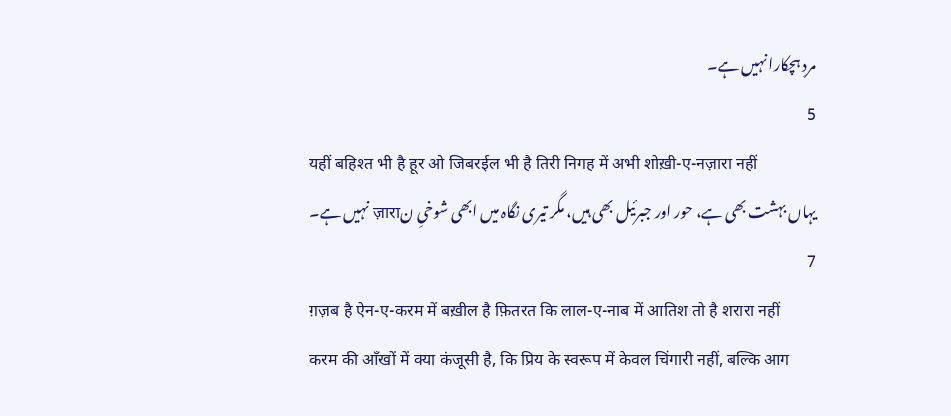مردِ ہچکارا نہیں ہے۔
5
यहीं बहिश्त भी है हूर ओ जिबरईल भी है तिरी निगह में अभी शोख़ी-ए-नज़ारा नहीं
یہاں بہشت بھی ہے، حور اور جبرئیل بھی ہیں، مگر تیری نگاہ میں ابھی شوخیِ نज़ारा نہیں ہے۔
7
ग़ज़ब है ऐन-ए-करम में बख़ील है फ़ितरत कि लाल-ए-नाब में आतिश तो है शरारा नहीं
करम की आँखों में क्या कंजूसी है, कि प्रिय के स्वरूप में केवल चिंगारी नहीं, बल्कि आग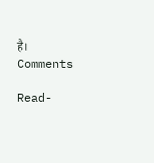है।
Comments

Read-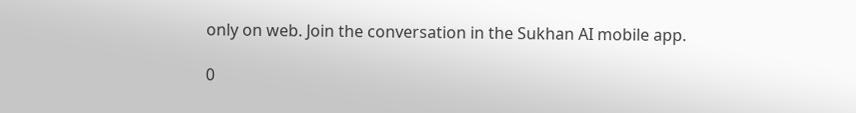only on web. Join the conversation in the Sukhan AI mobile app.

0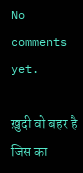No comments yet.

ख़ुदी वो बहर है जिस का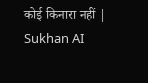कोई किनारा नहीं | Sukhan AI